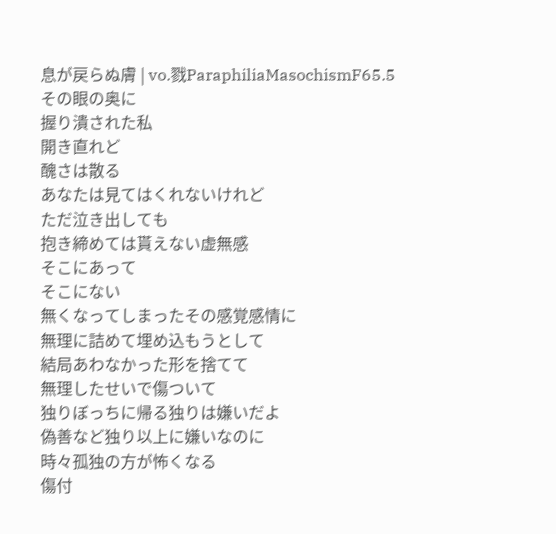息が戻らぬ膚 | vo.戮ParaphiliaMasochismF65.5
その眼の奥に
握り潰された私
開き直れど
醜さは散る
あなたは見てはくれないけれど
ただ泣き出しても
抱き締めては貰えない虚無感
そこにあって
そこにない
無くなってしまったその感覚感情に
無理に詰めて埋め込もうとして
結局あわなかった形を捨てて
無理したせいで傷ついて
独りぼっちに帰る独りは嫌いだよ
偽善など独り以上に嫌いなのに
時々孤独の方が怖くなる
傷付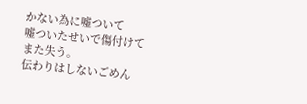かない為に嘘ついて
嘘ついたせいで傷付けて
また失う。
伝わりはしないごめん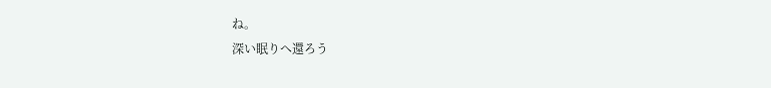ね。
深い眠りへ還ろう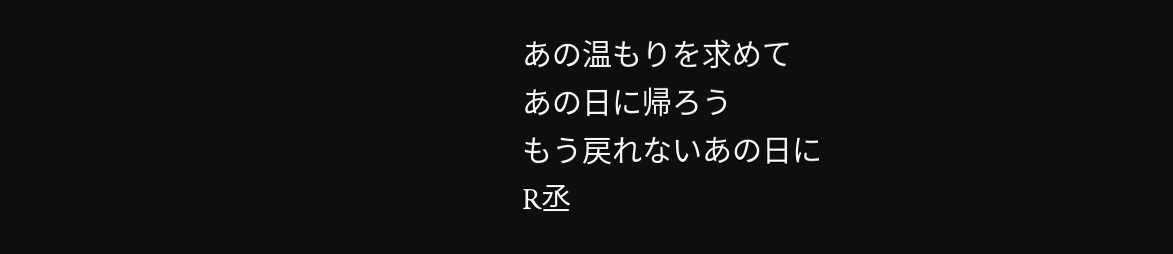あの温もりを求めて
あの日に帰ろう
もう戻れないあの日に
R丞